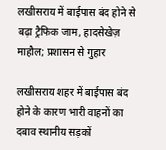लखीसराय में बाईपास बंद होने से बढ़ा ट्रैफिक जाम, हादसेखेज़ माहौल; प्रशासन से गुहार

लखीसराय शहर में बाईपास बंद होने के कारण भारी वाहनों का दबाव स्थानीय सड़कों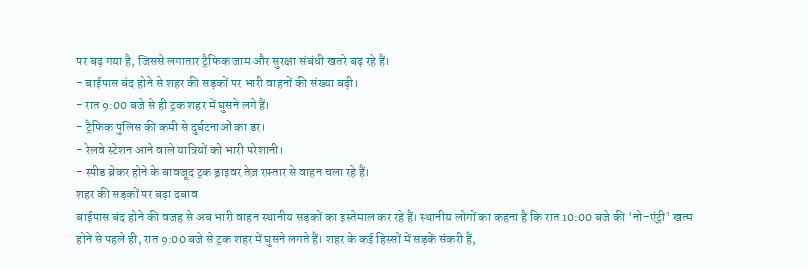पर बढ़ गया है, जिससे लगातार ट्रैफिक जाम और सुरक्षा संबंधी खतरे बढ़ रहे हैं।
- बाईपास बंद होने से शहर की सड़कों पर भारी वाहनों की संख्या बढ़ी।
- रात 9:00 बजे से ही ट्रक शहर में घुसने लगे हैं।
- ट्रैफिक पुलिस की कमी से दुर्घटनाओं का डर।
- रेलवे स्टेशन आने वाले यात्रियों को भारी परेशानी।
- स्पीड ब्रेकर होने के बावजूद ट्रक ड्राइवर तेज़ रफ़्तार से वाहन चला रहे हैं।
शहर की सड़कों पर बढ़ा दबाव
बाईपास बंद होने की वजह से अब भारी वाहन स्थानीय सड़कों का इस्तेमाल कर रहे हैं। स्थानीय लोगों का कहना है कि रात 10:00 बजे की 'नो-एंट्री' खत्म होने से पहले ही, रात 9:00 बजे से ट्रक शहर में घुसने लगते हैं। शहर के कई हिस्सों में सड़कें संकरी हैं,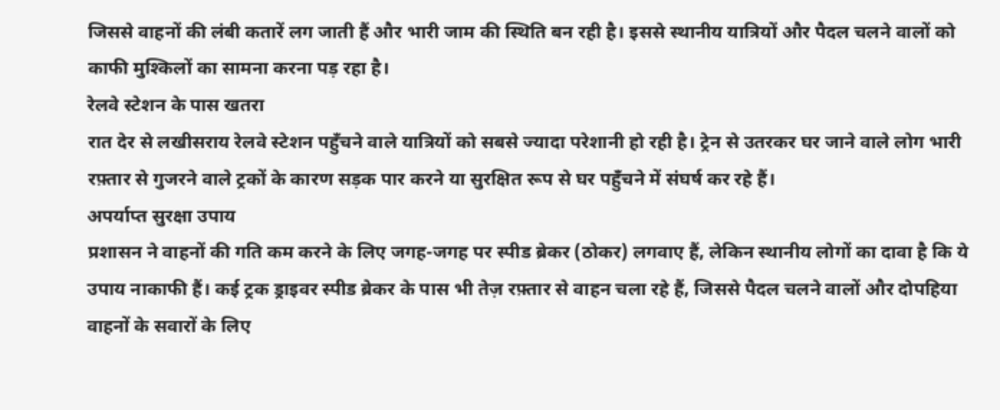जिससे वाहनों की लंबी कतारें लग जाती हैं और भारी जाम की स्थिति बन रही है। इससे स्थानीय यात्रियों और पैदल चलने वालों को काफी मुश्किलों का सामना करना पड़ रहा है।
रेलवे स्टेशन के पास खतरा
रात देर से लखीसराय रेलवे स्टेशन पहुँचने वाले यात्रियों को सबसे ज्यादा परेशानी हो रही है। ट्रेन से उतरकर घर जाने वाले लोग भारी रफ़्तार से गुजरने वाले ट्रकों के कारण सड़क पार करने या सुरक्षित रूप से घर पहुँचने में संघर्ष कर रहे हैं।
अपर्याप्त सुरक्षा उपाय
प्रशासन ने वाहनों की गति कम करने के लिए जगह-जगह पर स्पीड ब्रेकर (ठोकर) लगवाए हैं, लेकिन स्थानीय लोगों का दावा है कि ये उपाय नाकाफी हैं। कई ट्रक ड्राइवर स्पीड ब्रेकर के पास भी तेज़ रफ़्तार से वाहन चला रहे हैं, जिससे पैदल चलने वालों और दोपहिया वाहनों के सवारों के लिए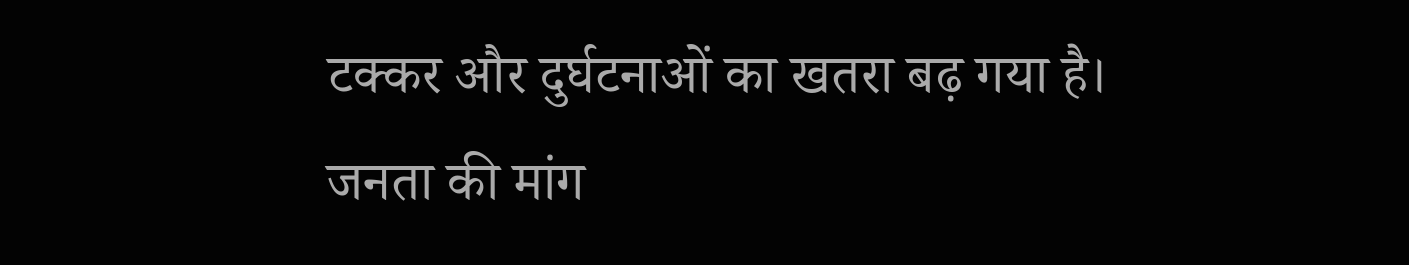टक्कर और दुर्घटनाओं का खतरा बढ़ गया है।
जनता की मांग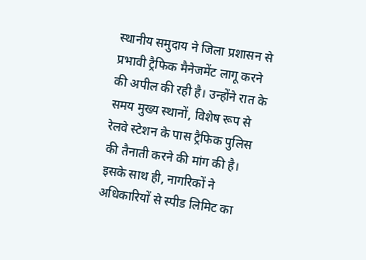स्थानीय समुदाय ने जिला प्रशासन से प्रभावी ट्रैफिक मैनेजमेंट लागू करने की अपील की रही है। उन्होंने रात के समय मुख्य स्थानों, विशेष रूप से रेलवे स्टेशन के पास ट्रैफिक पुलिस की तैनाती करने की मांग की है। इसके साथ ही, नागरिकों ने अधिकारियों से स्पीड लिमिट का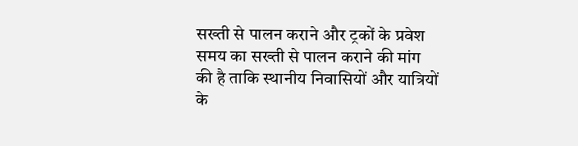सख्ती से पालन कराने और ट्रकों के प्रवेश समय का सख्ती से पालन कराने की मांग की है ताकि स्थानीय निवासियों और यात्रियों के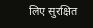लिए सुरक्षित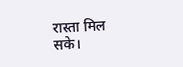रास्ता मिल सके।